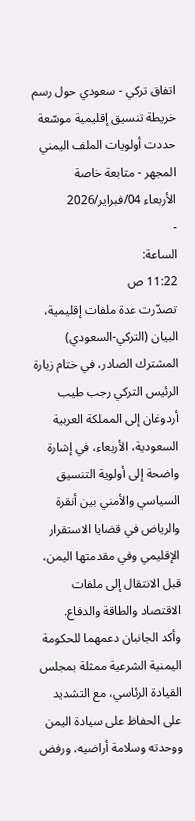اتفاق تركي - سعودي حول رسم خريطة تنسيق إقليمية موسّعة حددت أولويات الملف اليمني
المجهر - متابعة خاصة
الأربعاء 04/فبراير/2026
-
الساعة:
11:22 ص
تصدّرت عدة ملفات إقليمية، البيان (التركي-السعودي) المشترك الصادر، في ختام زيارة الرئيس التركي رجب طيب أردوغان إلى المملكة العربية السعودية، الأربعاء، في إشارة واضحة إلى أولوية التنسيق السياسي والأمني بين أنقرة والرياض في قضايا الاستقرار الإقليمي وفي مقدمتها اليمن، قبل الانتقال إلى ملفات الاقتصاد والطاقة والدفاع.
وأكد الجانبان دعمهما للحكومة اليمنية الشرعية ممثلة بمجلس القيادة الرئاسي، مع التشديد على الحفاظ على سيادة اليمن ووحدته وسلامة أراضيه، ورفض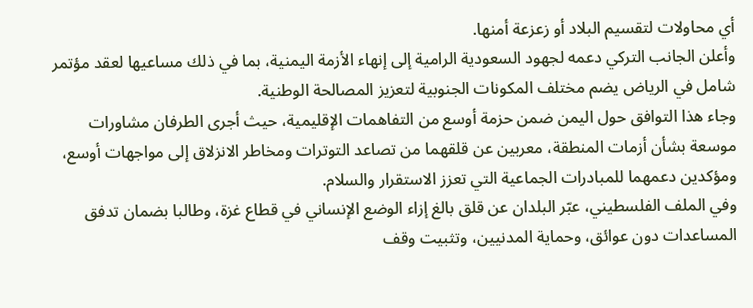أي محاولات لتقسيم البلاد أو زعزعة أمنها.
وأعلن الجانب التركي دعمه لجهود السعودية الرامية إلى إنهاء الأزمة اليمنية، بما في ذلك مساعيها لعقد مؤتمر شامل في الرياض يضم مختلف المكونات الجنوبية لتعزيز المصالحة الوطنية.
وجاء هذا التوافق حول اليمن ضمن حزمة أوسع من التفاهمات الإقليمية، حيث أجرى الطرفان مشاورات موسعة بشأن أزمات المنطقة، معربين عن قلقهما من تصاعد التوترات ومخاطر الانزلاق إلى مواجهات أوسع، ومؤكدين دعمهما للمبادرات الجماعية التي تعزز الاستقرار والسلام.
وفي الملف الفلسطيني، عبّر البلدان عن قلق بالغ إزاء الوضع الإنساني في قطاع غزة، وطالبا بضمان تدفق المساعدات دون عوائق، وحماية المدنيين، وتثبيت وقف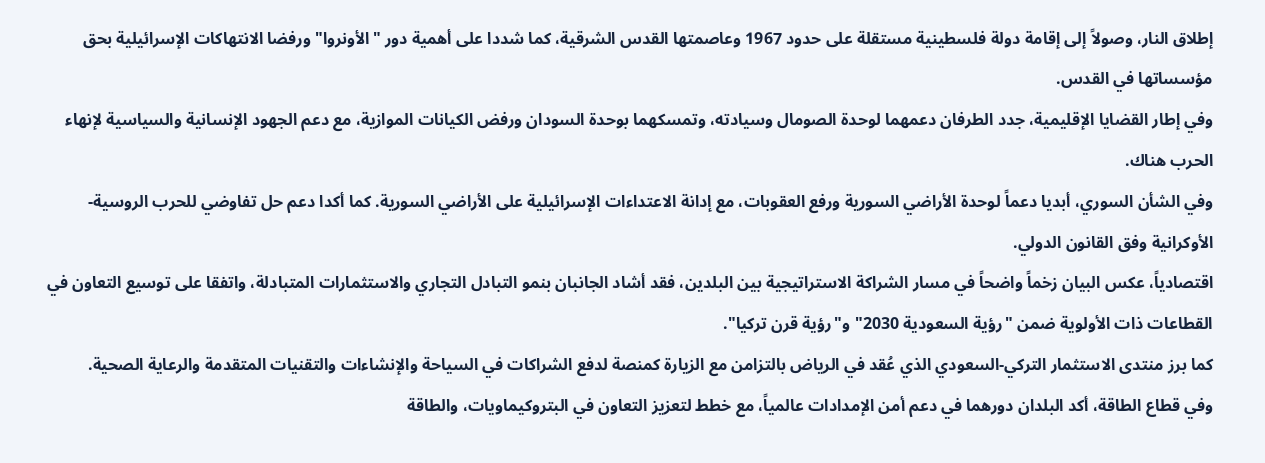إطلاق النار، وصولاً إلى إقامة دولة فلسطينية مستقلة على حدود 1967 وعاصمتها القدس الشرقية، كما شددا على أهمية دور "الأونروا" ورفضا الانتهاكات الإسرائيلية بحق مؤسساتها في القدس.
وفي إطار القضايا الإقليمية، جدد الطرفان دعمهما لوحدة الصومال وسيادته، وتمسكهما بوحدة السودان ورفض الكيانات الموازية، مع دعم الجهود الإنسانية والسياسية لإنهاء الحرب هناك.
وفي الشأن السوري، أبديا دعماً لوحدة الأراضي السورية ورفع العقوبات، مع إدانة الاعتداءات الإسرائيلية على الأراضي السورية. كما أكدا دعم حل تفاوضي للحرب الروسية-الأوكرانية وفق القانون الدولي.
اقتصادياً، عكس البيان زخماً واضحاً في مسار الشراكة الاستراتيجية بين البلدين، فقد أشاد الجانبان بنمو التبادل التجاري والاستثمارات المتبادلة، واتفقا على توسيع التعاون في القطاعات ذات الأولوية ضمن "رؤية السعودية 2030" و"رؤية قرن تركيا".
كما برز منتدى الاستثمار التركي-السعودي الذي عُقد في الرياض بالتزامن مع الزيارة كمنصة لدفع الشراكات في السياحة والإنشاءات والتقنيات المتقدمة والرعاية الصحية.
وفي قطاع الطاقة، أكد البلدان دورهما في دعم أمن الإمدادات عالمياً، مع خطط لتعزيز التعاون في البتروكيماويات، والطاقة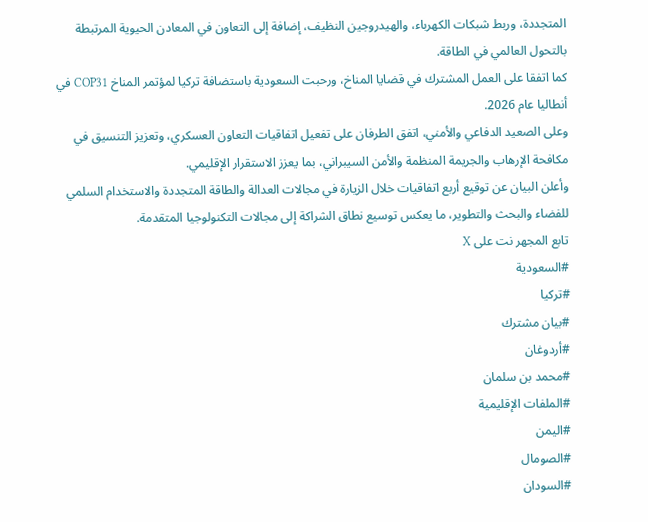المتجددة، وربط شبكات الكهرباء، والهيدروجين النظيف، إضافة إلى التعاون في المعادن الحيوية المرتبطة بالتحول العالمي في الطاقة.
كما اتفقا على العمل المشترك في قضايا المناخ، ورحبت السعودية باستضافة تركيا لمؤتمر المناخ COP31 في أنطاليا عام 2026.
وعلى الصعيد الدفاعي والأمني، اتفق الطرفان على تفعيل اتفاقيات التعاون العسكري، وتعزيز التنسيق في مكافحة الإرهاب والجريمة المنظمة والأمن السيبراني، بما يعزز الاستقرار الإقليمي.
وأعلن البيان عن توقيع أربع اتفاقيات خلال الزيارة في مجالات العدالة والطاقة المتجددة والاستخدام السلمي للفضاء والبحث والتطوير، ما يعكس توسيع نطاق الشراكة إلى مجالات التكنولوجيا المتقدمة.
تابع المجهر نت على X
#السعودية
#تركيا
#بيان مشترك
#أردوغان
#محمد بن سلمان
#الملفات الإقليمية
#اليمن
#الصومال
#السودان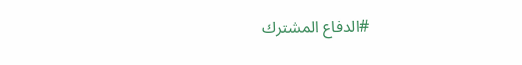#الدفاع المشترك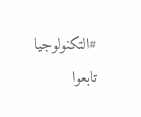#التكنولوجيا
تابعوا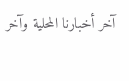آخر أخبارنا المحلية وآخر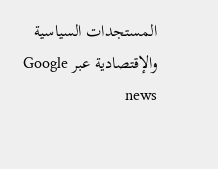المستجدات السياسية والإقتصادية عبر Google news